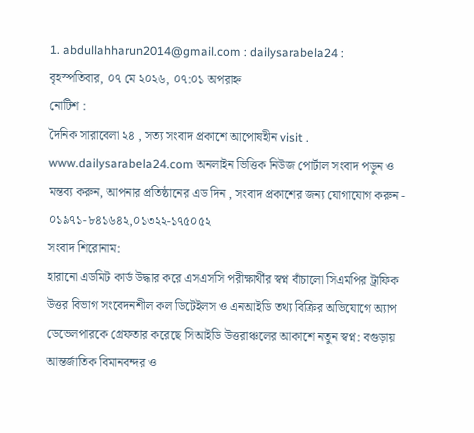1. abdullahharun2014@gmail.com : dailysarabela24 :
বৃহস্পতিবার, ০৭ মে ২০২৬, ০৭:০১ অপরাহ্ন
নোটিশ :
দৈনিক সারাবেলা ২৪ , সত্য সংবাদ প্রকাশে আপোষহীন visit . www.dailysarabela24.com অনলাইন ভিত্তিক নিউজ পোর্টাল সংবাদ পড়ুন ও মন্তব্য করুন, আপনার প্রতিষ্ঠানের এড দিন , সংবাদ প্রকাশের জন্য যোগাযোগ করুন - ০১৯৭১-৮৪১৬৪২,০১৩২২-১৭৫০৫২
সংবাদ শিরোনাম:
হারানো এডমিট কার্ড উদ্ধার করে এসএসসি পরীক্ষার্থীর স্বপ্ন বাঁচালো সিএমপির ট্রাফিক উত্তর বিভাগ সংবেদনশীল কল ডিটেইলস ও এনআইডি তথ্য বিক্রির অভিযোগে অ্যাপ ডেভেলপারকে গ্রেফতার করেছে সিআইডি উত্তরাঞ্চলের আকাশে নতুন স্বপ্ন: বগুড়ায় আন্তর্জাতিক বিমানবন্দর ও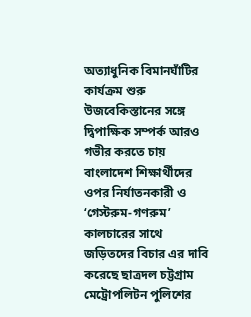অত্যাধুনিক বিমানঘাঁটির কার্যক্রম শুরু উজবেকিস্তানের সঙ্গে দ্বিপাক্ষিক সম্পর্ক আরও গভীর করতে চায় বাংলাদেশ শিক্ষার্থীদের ওপর নির্যাতনকারী ও ‘গেস্টরুম-গণরুম’ কালচারের সাথে জড়িতদের বিচার এর দাবি করেছে ছাত্রদল চট্টগ্রাম মেট্রোপলিটন পুলিশের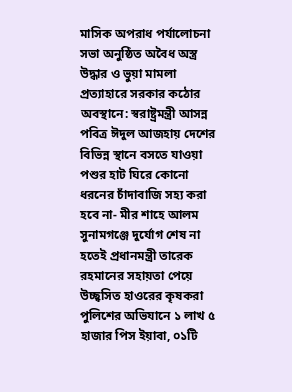মাসিক অপরাধ পর্যালোচনা সভা অনুষ্ঠিত অবৈধ অস্ত্র উদ্ধার ও ভুয়া মামলা প্রত্যাহারে সরকার কঠোর অবস্থানে: স্বরাষ্ট্রমন্ত্রী আসন্ন পবিত্র ঈদুল আজহায় দেশের বিভিন্ন স্থানে বসতে যাওয়া পশুর হাট ঘিরে কোনো ধরনের চাঁদাবাজি সহ্য করা হবে না- মীর শাহে আলম সুনামগঞ্জে দুর্যোগ শেষ না হতেই প্রধানমন্ত্রী তারেক রহমানের সহায়তা পেয়ে উচ্ছ্বসিত হাওরের কৃষকরা পুলিশের অভিযানে ১ লাখ ৫ হাজার পিস ইয়াবা, ০১টি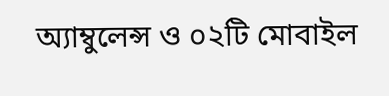অ্যাম্বুলেন্স ও ০২টি মোবাইল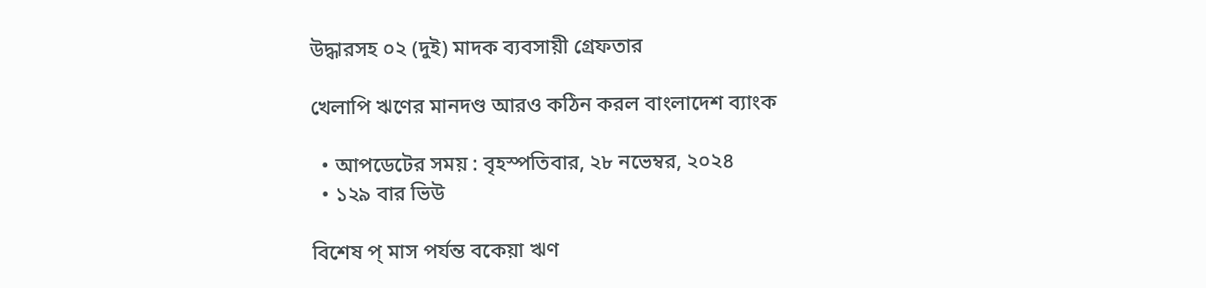উদ্ধারসহ ০২ (দুই) মাদক ব্যবসায়ী গ্রেফতার

খেলাপি ঋণের মানদণ্ড আরও কঠিন করল বাংলাদেশ ব্যাংক

  • আপডেটের সময় : বৃহস্পতিবার, ২৮ নভেম্বর, ২০২৪
  • ১২৯ বার ভিউ

বিশেষ প্ মাস পর্যন্ত বকেয়া ঋণ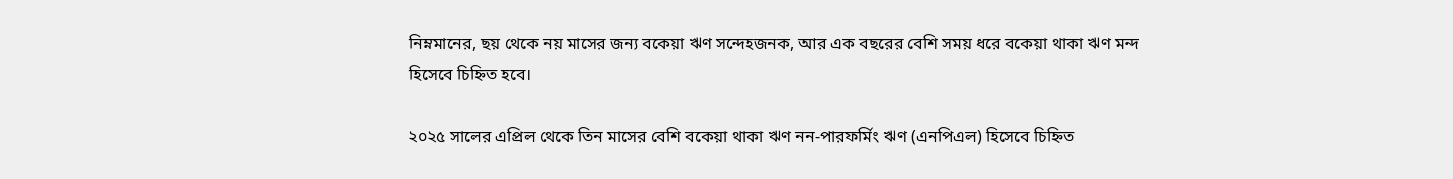নিম্নমানের, ছয় থেকে নয় মাসের জন্য বকেয়া ঋণ সন্দেহজনক, আর এক বছরের বেশি সময় ধরে বকেয়া থাকা ঋণ মন্দ হিসেবে চিহ্নিত হবে।

২০২৫ সালের এপ্রিল থেকে তিন মাসের বেশি বকেয়া থাকা ঋণ নন-পারফর্মিং ঋণ (এনপিএল) হিসেবে চিহ্নিত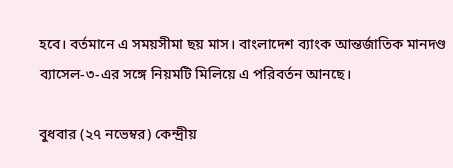হবে। বর্তমানে এ সময়সীমা ছয় মাস। বাংলাদেশ ব্যাংক আন্তর্জাতিক মানদণ্ড ব্যাসেল-৩-এর সঙ্গে নিয়মটি মিলিয়ে এ পরিবর্তন আনছে।

বুধবার (২৭ নভেম্বর) কেন্দ্রীয়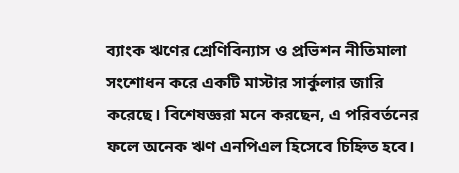ব্যাংক ঋণের শ্রেণিবিন্যাস ও প্রভিশন নীতিমালা সংশোধন করে একটি মাস্টার সার্কুলার জারি করেছে। বিশেষজ্ঞরা মনে করছেন, এ পরিবর্তনের ফলে অনেক ঋণ এনপিএল হিসেবে চিহ্নিত হবে।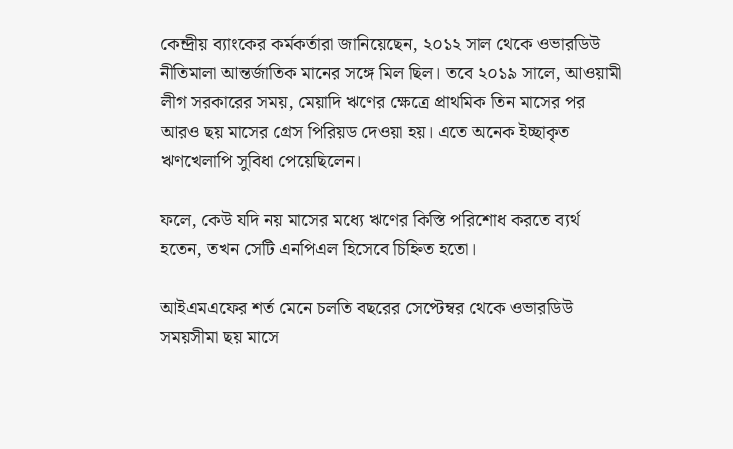কেন্দ্রীয় ব্যাংকের কর্মকর্তারা জানিয়েছেন, ২০১২ সাল থেকে ওভারডিউ নীতিমালা আন্তর্জাতিক মানের সঙ্গে মিল ছিল। তবে ২০১৯ সালে, আওয়ামী লীগ সরকারের সময়, মেয়াদি ঋণের ক্ষেত্রে প্রাথমিক তিন মাসের পর আরও ছয় মাসের গ্রেস পিরিয়ড দেওয়া হয়। এতে অনেক ইচ্ছাকৃত ঋণখেলাপি সুবিধা পেয়েছিলেন।

ফলে, কেউ যদি নয় মাসের মধ্যে ঋণের কিস্তি পরিশোধ করতে ব্যর্থ হতেন, তখন সেটি এনপিএল হিসেবে চিহ্নিত হতো।

আইএমএফের শর্ত মেনে চলতি বছরের সেপ্টেম্বর থেকে ওভারডিউ সময়সীমা ছয় মাসে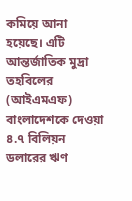কমিয়ে আনা হয়েছে। এটি আন্তর্জাতিক মুদ্রা তহবিলের (আইএমএফ) বাংলাদেশকে দেওয়া ৪.৭ বিলিয়ন ডলারের ঋণ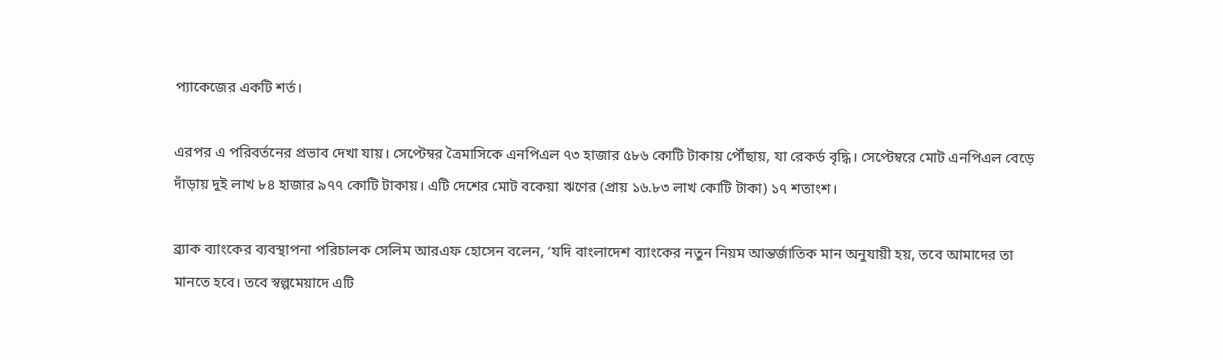প্যাকেজের একটি শর্ত।

এরপর এ পরিবর্তনের প্রভাব দেখা যায়। সেপ্টেম্বর ত্রৈমাসিকে এনপিএল ৭৩ হাজার ৫৮৬ কোটি টাকায় পৌঁছায়, যা রেকর্ড বৃদ্ধি। সেপ্টেম্বরে মোট এনপিএল বেড়ে দাঁড়ায় দুই লাখ ৮৪ হাজার ৯৭৭ কোটি টাকায়। এটি দেশের মোট বকেয়া ঋণের (প্রায় ১৬.৮৩ লাখ কোটি টাকা) ১৭ শতাংশ।

ব্র্যাক ব্যাংকের ব্যবস্থাপনা পরিচালক সেলিম আরএফ হোসেন বলেন, ‘যদি বাংলাদেশ ব্যাংকের নতুন নিয়ম আন্তর্জাতিক মান অনুযায়ী হয়, তবে আমাদের তা মানতে হবে। তবে স্বল্পমেয়াদে এটি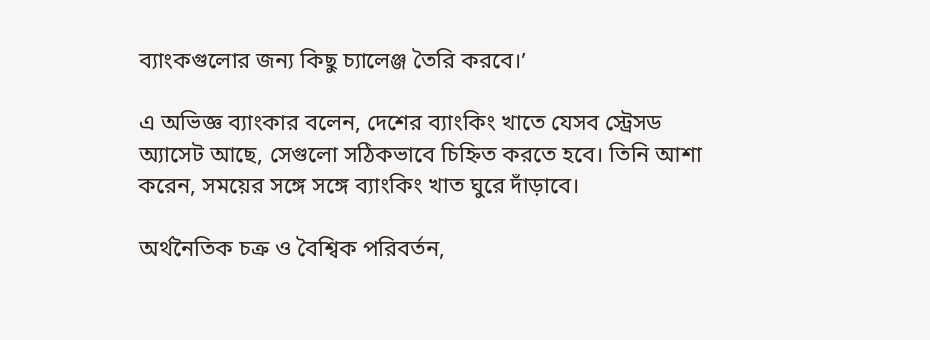ব্যাংকগুলোর জন্য কিছু চ্যালেঞ্জ তৈরি করবে।’

এ অভিজ্ঞ ব্যাংকার বলেন, দেশের ব্যাংকিং খাতে যেসব স্ট্রেসড অ্যাসেট আছে, সেগুলো সঠিকভাবে চিহ্নিত করতে হবে। তিনি আশা করেন, সময়ের সঙ্গে সঙ্গে ব্যাংকিং খাত ঘুরে দাঁড়াবে।

অর্থনৈতিক চক্র ও বৈশ্বিক পরিবর্তন,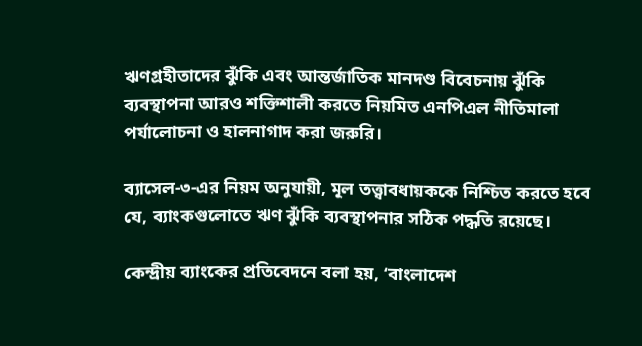ঋণগ্রহীতাদের ঝুঁকি এবং আন্তর্জাতিক মানদণ্ড বিবেচনায় ঝুঁকি ব্যবস্থাপনা আরও শক্তিশালী করতে নিয়মিত এনপিএল নীতিমালা পর্যালোচনা ও হালনাগাদ করা জরুরি।

ব্যাসেল-৩-এর নিয়ম অনুযায়ী, মূল তত্ত্বাবধায়ককে নিশ্চিত করতে হবে যে, ব্যাংকগুলোতে ঋণ ঝুঁকি ব্যবস্থাপনার সঠিক পদ্ধতি রয়েছে।

কেন্দ্রীয় ব্যাংকের প্রতিবেদনে বলা হয়, ‘বাংলাদেশ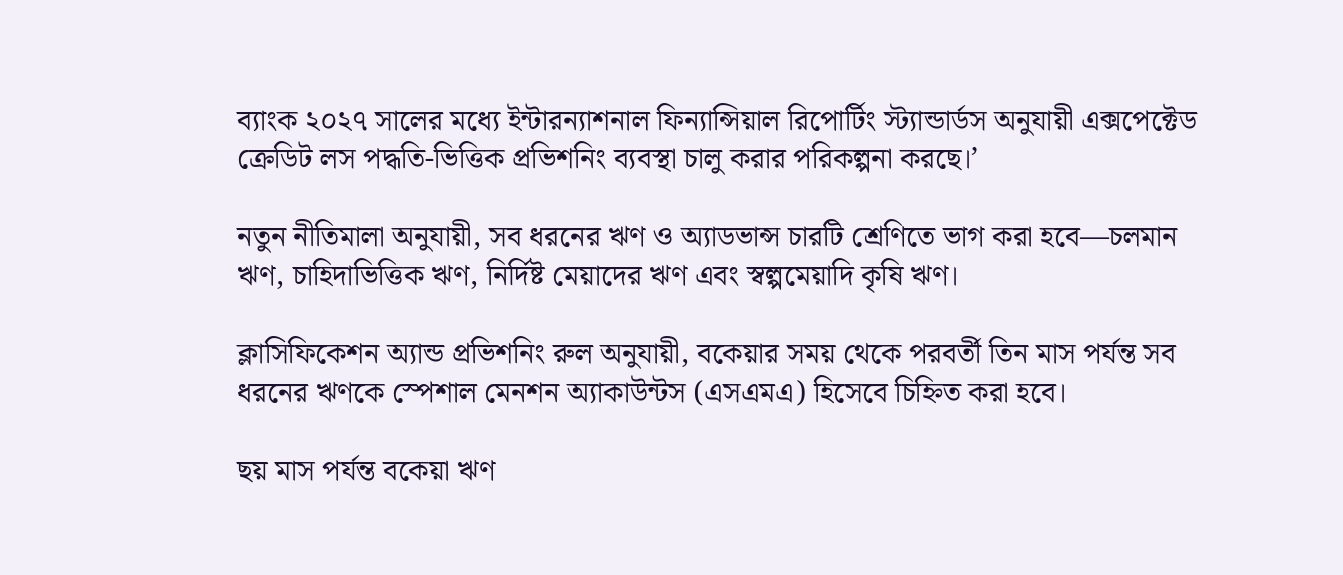ব্যাংক ২০২৭ সালের মধ্যে ইন্টারন্যাশনাল ফিন্যান্সিয়াল রিপোর্টিং স্ট্যান্ডার্ডস অনুযায়ী এক্সপেক্টেড ক্রেডিট লস পদ্ধতি-ভিত্তিক প্রভিশনিং ব্যবস্থা চালু করার পরিকল্পনা করছে।’

নতুন নীতিমালা অনুযায়ী, সব ধরনের ঋণ ও অ্যাডভান্স চারটি শ্রেণিতে ভাগ করা হবে—চলমান ঋণ, চাহিদাভিত্তিক ঋণ, নির্দিষ্ট মেয়াদের ঋণ এবং স্বল্পমেয়াদি কৃষি ঋণ।

ক্লাসিফিকেশন অ্যান্ড প্রভিশনিং রুল অনুযায়ী, বকেয়ার সময় থেকে পরবর্তী তিন মাস পর্যন্ত সব ধরনের ঋণকে স্পেশাল মেনশন অ্যাকাউন্টস (এসএমএ) হিসেবে চিহ্নিত করা হবে।

ছয় মাস পর্যন্ত বকেয়া ঋণ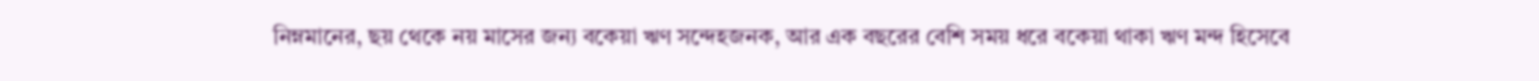নিম্নমানের, ছয় থেকে নয় মাসের জন্য বকেয়া ঋণ সন্দেহজনক, আর এক বছরের বেশি সময় ধরে বকেয়া থাকা ঋণ মন্দ হিসেবে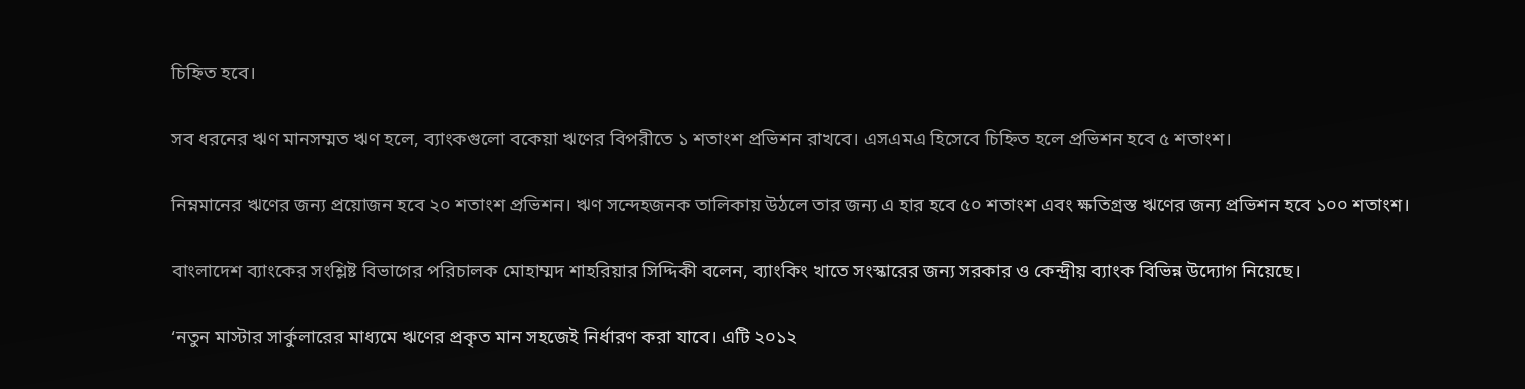চিহ্নিত হবে।

সব ধরনের ঋণ মানসম্মত ঋণ হলে, ব্যাংকগুলো বকেয়া ঋণের বিপরীতে ১ শতাংশ প্রভিশন রাখবে। এসএমএ হিসেবে চিহ্নিত হলে প্রভিশন হবে ৫ শতাংশ।

নিম্নমানের ঋণের জন্য প্রয়োজন হবে ২০ শতাংশ প্রভিশন। ঋণ সন্দেহজনক তালিকায় উঠলে তার জন্য এ হার হবে ৫০ শতাংশ এবং ক্ষতিগ্রস্ত ঋণের জন্য প্রভিশন হবে ১০০ শতাংশ।

বাংলাদেশ ব্যাংকের সংশ্লিষ্ট বিভাগের পরিচালক মোহাম্মদ শাহরিয়ার সিদ্দিকী বলেন, ব্যাংকিং খাতে সংস্কারের জন্য সরকার ও কেন্দ্রীয় ব্যাংক বিভিন্ন উদ্যোগ নিয়েছে।

‘নতুন মাস্টার সার্কুলারের মাধ্যমে ঋণের প্রকৃত মান সহজেই নির্ধারণ করা যাবে। এটি ২০১২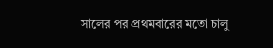সালের পর প্রথমবারের মতো চালু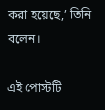করা হয়েছে,’ তিনি বলেন।

এই পোস্টটি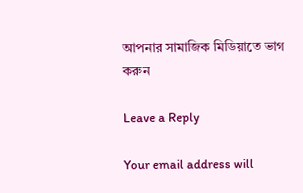আপনার সামাজিক মিডিয়াতে ভাগ করুন

Leave a Reply

Your email address will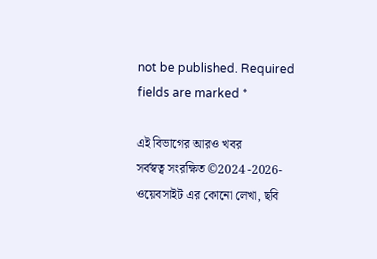not be published. Required fields are marked *

এই বিভাগের আরও খবর
সর্বস্বত্ব সংরক্ষিত ©2024 -2026-ওয়েবসাইট এর কোনো লেখা, ছবি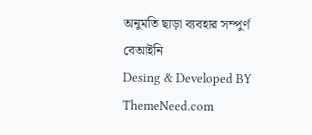অনুমতি ছাড়া ব্যবহার সম্পুর্ণ বেআইনি
Desing & Developed BY ThemeNeed.com